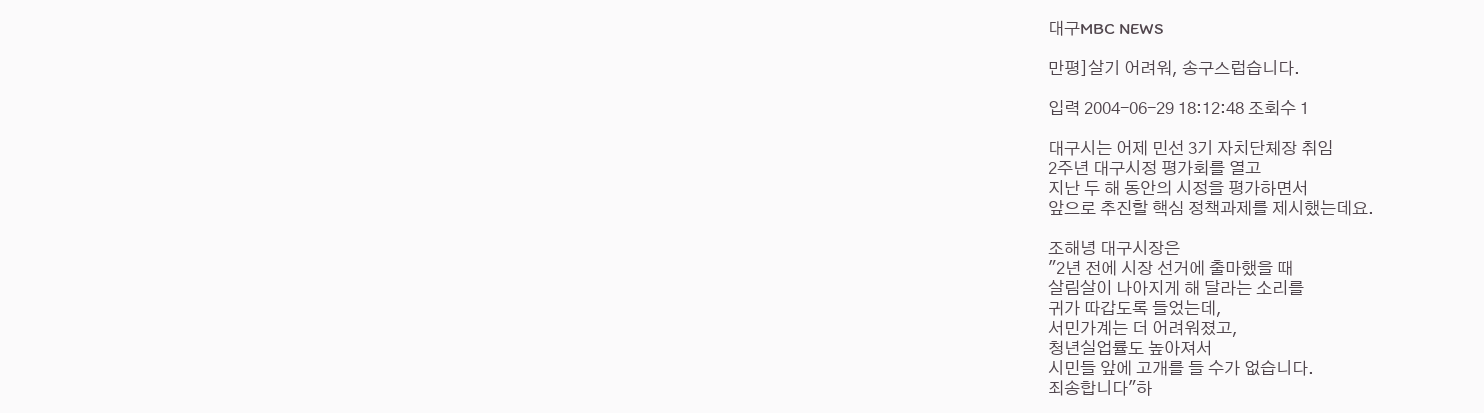대구MBC NEWS

만평]살기 어려워, 송구스럽습니다.

입력 2004-06-29 18:12:48 조회수 1

대구시는 어제 민선 3기 자치단체장 취임
2주년 대구시정 평가회를 열고
지난 두 해 동안의 시정을 평가하면서
앞으로 추진할 핵심 정책과제를 제시했는데요.

조해녕 대구시장은
"2년 전에 시장 선거에 출마했을 때
살림살이 나아지게 해 달라는 소리를
귀가 따갑도록 들었는데,
서민가계는 더 어려워졌고,
청년실업률도 높아져서
시민들 앞에 고개를 들 수가 없습니다.
죄송합니다"하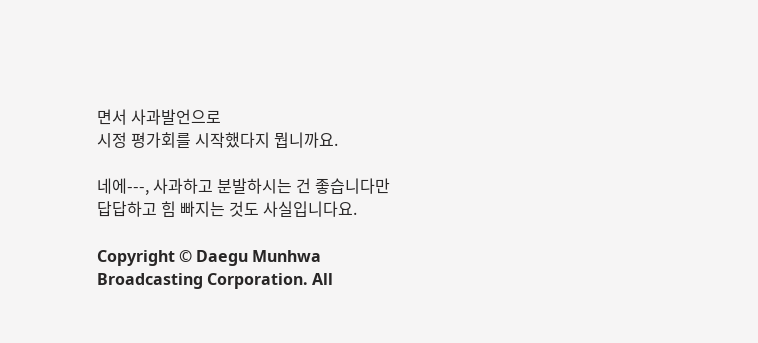면서 사과발언으로
시정 평가회를 시작했다지 뭡니까요.

네에---, 사과하고 분발하시는 건 좋습니다만
답답하고 힘 빠지는 것도 사실입니다요.

Copyright © Daegu Munhwa Broadcasting Corporation. All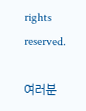rights reserved.

여러분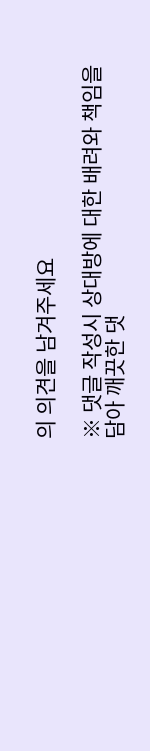의 의견을 남겨주세요

※ 댓글 작성시 상대방에 대한 배려와 책임을 담아 깨끗한 댓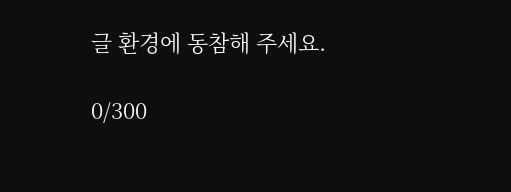글 환경에 동참해 주세요.

0/300